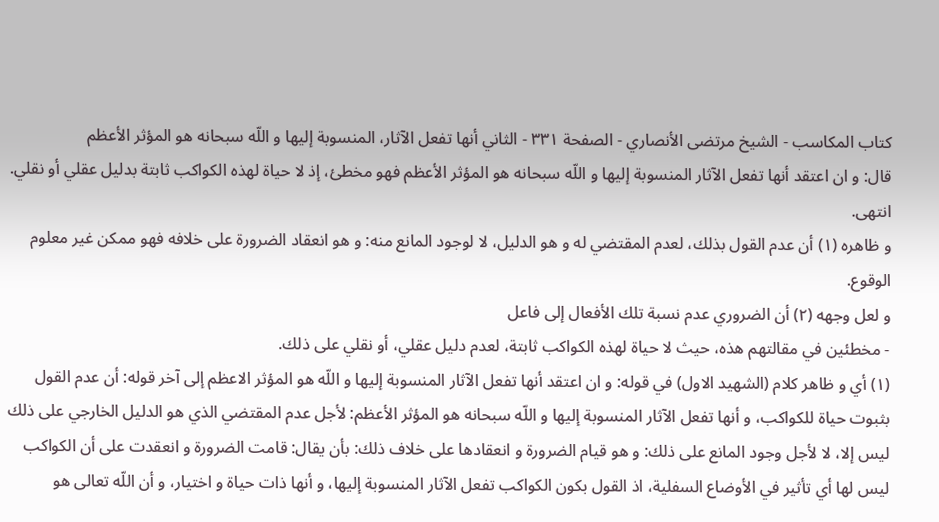كتاب المكاسب - الشيخ مرتضى الأنصاري - الصفحة ٣٣١ - الثاني أنها تفعل الآثار، المنسوبة إليها و اللّه سبحانه هو المؤثر الأعظم
قال: و ان اعتقد أنها تفعل الآثار المنسوبة إليها و اللّه سبحانه هو المؤثر الأعظم فهو مخطئ، إذ لا حياة لهذه الكواكب ثابتة بدليل عقلي أو نقلي. انتهى.
و ظاهره (١) أن عدم القول بذلك، لعدم المقتضي له و هو الدليل، لا لوجود المانع منه: و هو انعقاد الضرورة على خلافه فهو ممكن غير معلوم الوقوع.
و لعل وجهه (٢) أن الضروري عدم نسبة تلك الأفعال إلى فاعل
- مخطئين في مقالتهم هذه، حيث لا حياة لهذه الكواكب ثابتة، لعدم دليل عقلي، أو نقلي على ذلك.
(١) أي و ظاهر كلام (الشهيد الاول) في قوله: و ان اعتقد أنها تفعل الآثار المنسوبة إليها و اللّه هو المؤثر الاعظم إلى آخر قوله: أن عدم القول بثبوت حياة للكواكب، و أنها تفعل الآثار المنسوبة إليها و اللّه سبحانه هو المؤثر الأعظم: لأجل عدم المقتضي الذي هو الدليل الخارجي على ذلك ليس إلا، لا لأجل وجود المانع على ذلك: و هو قيام الضرورة و انعقادها على خلاف ذلك: بأن يقال: قامت الضرورة و انعقدت على أن الكواكب ليس لها أي تأثير في الأوضاع السفلية، اذ القول بكون الكواكب تفعل الآثار المنسوبة إليها، و أنها ذات حياة و اختيار، و أن اللّه تعالى هو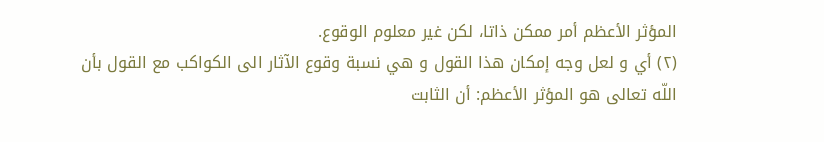المؤثر الأعظم أمر ممكن ذاتا، لكن غير معلوم الوقوع.
(٢) أي و لعل وجه إمكان هذا القول و هي نسبة وقوع الآثار الى الكواكب مع القول بأن اللّه تعالى هو المؤثر الأعظم: أن الثابت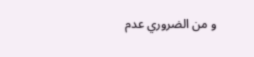و من الضروري عدم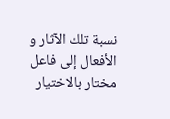نسبة تلك الآثار و الأفعال إلى فاعل مختار بالاختيار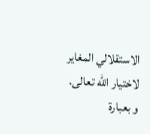الاستقلالي المغاير لاختيار اللّه تعالى.
و بعبارة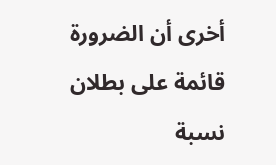أخرى أن الضرورة قائمة على بطلان نسبة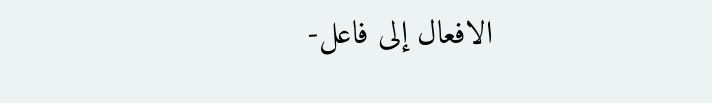الافعال إلى فاعل-